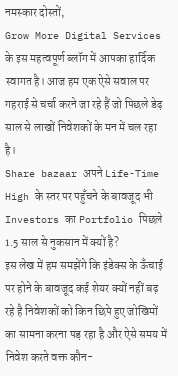नमस्कार दोस्तों,
Grow More Digital Services के इस महत्वपूर्ण ब्लॉग में आपका हार्दिक स्वागत है। आज हम एक ऐसे सवाल पर गहराई से चर्चा करने जा रहे हैं जो पिछले डेढ़ साल से लाखों निवेशकों के मन में चल रहा है।
Share bazaar अपने Life-Time High के स्तर पर पहुँचने के बावजूद भी Investors का Portfolio पिछले 1.5 साल से नुकसान में क्यों है?
इस लेख में हम समझेंगे कि इंडेक्स के ऊँचाई पर होने के बावजूद कई शेयर क्यों नहीं बढ़ रहे है निवेशकों को किन छिपे हुए जोखिमों का सामना करना पड़ रहा है और ऐसे समय में निवेश करते वक्त कौन-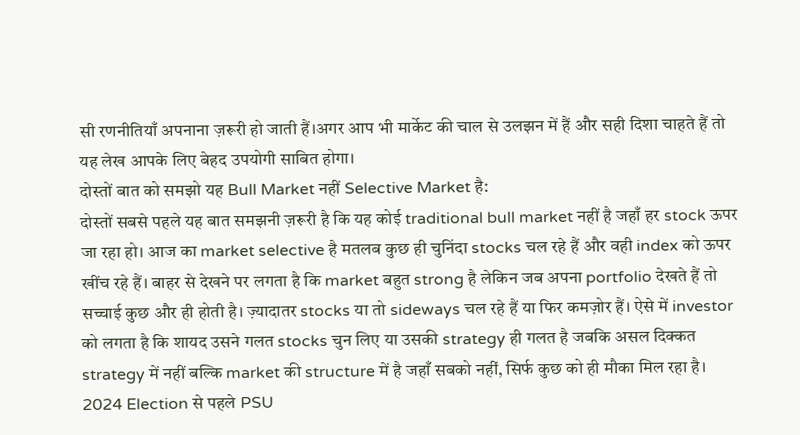सी रणनीतियाँ अपनाना ज़रूरी हो जाती हैं।अगर आप भी मार्केट की चाल से उलझन में हैं और सही दिशा चाहते हैं तो यह लेख आपके लिए बेहद उपयोगी साबित होगा।
दोस्तों बात को समझो यह Bull Market नहीं Selective Market है:
दोस्तों सबसे पहले यह बात समझनी ज़रूरी है कि यह कोई traditional bull market नहीं है जहाँ हर stock ऊपर जा रहा हो। आज का market selective है मतलब कुछ ही चुनिंदा stocks चल रहे हैं और वही index को ऊपर खींच रहे हैं। बाहर से देखने पर लगता है कि market बहुत strong है लेकिन जब अपना portfolio देखते हैं तो सच्चाई कुछ और ही होती है। ज़्यादातर stocks या तो sideways चल रहे हैं या फिर कमज़ोर हैं। ऐसे में investor को लगता है कि शायद उसने गलत stocks चुन लिए या उसकी strategy ही गलत है जबकि असल दिक्कत strategy में नहीं बल्कि market की structure में है जहाँ सबको नहीं, सिर्फ कुछ को ही मौका मिल रहा है।
2024 Election से पहले PSU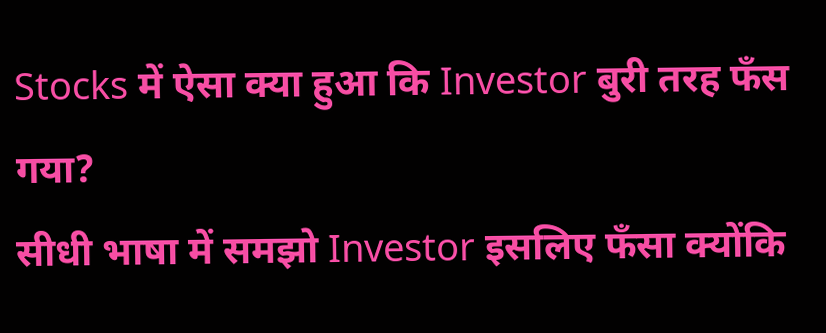Stocks में ऐसा क्या हुआ कि Investor बुरी तरह फँस गया?
सीधी भाषा में समझो Investor इसलिए फँसा क्योंकि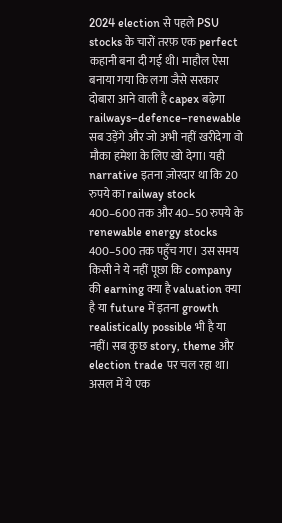2024 election से पहले PSU stocks के चारों तरफ़ एक perfect कहानी बना दी गई थी। माहौल ऐसा बनाया गया कि लगा जैसे सरकार दोबारा आने वाली है capex बढ़ेगा railways–defence–renewable सब उड़ेंगे और जो अभी नहीं खरीदेगा वो मौका हमेशा के लिए खो देगा। यही narrative इतना ज़ोरदार था कि 20 रुपये का railway stock 400–600 तक और 40–50 रुपये के renewable energy stocks 400–500 तक पहुँच गए। उस समय किसी ने ये नहीं पूछा कि company की earning क्या है valuation क्या है या future में इतना growth realistically possible भी है या नहीं। सब कुछ story, theme और election trade पर चल रहा था।
असल में ये एक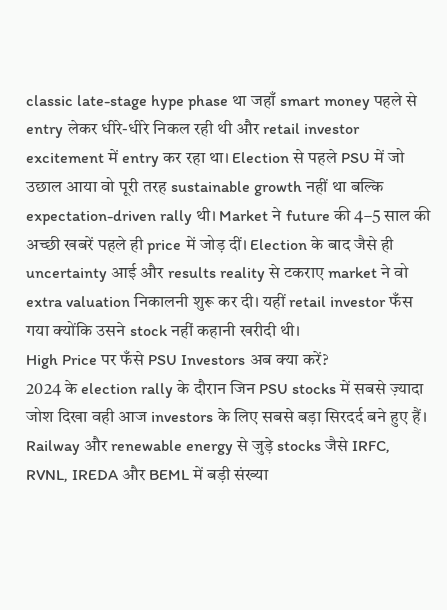classic late-stage hype phase था जहाँ smart money पहले से entry लेकर धीरे-धीरे निकल रही थी और retail investor excitement में entry कर रहा था। Election से पहले PSU में जो उछाल आया वो पूरी तरह sustainable growth नहीं था बल्कि expectation-driven rally थी। Market ने future की 4–5 साल की अच्छी खबरें पहले ही price में जोड़ दीं। Election के बाद जैसे ही uncertainty आई और results reality से टकराए market ने वो extra valuation निकालनी शुरू कर दी। यहीं retail investor फँस गया क्योंकि उसने stock नहीं कहानी खरीदी थी।
High Price पर फँसे PSU Investors अब क्या करें?
2024 के election rally के दौरान जिन PSU stocks में सबसे ज़्यादा जोश दिखा वही आज investors के लिए सबसे बड़ा सिरदर्द बने हुए हैं। Railway और renewable energy से जुड़े stocks जैसे IRFC, RVNL, IREDA और BEML में बड़ी संख्या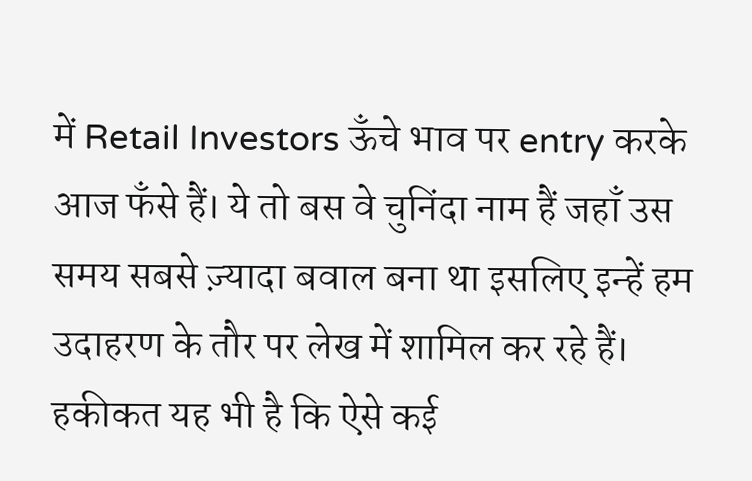में Retail Investors ऊँचे भाव पर entry करके आज फँसे हैं। ये तो बस वे चुनिंदा नाम हैं जहाँ उस समय सबसे ज़्यादा बवाल बना था इसलिए इन्हें हम उदाहरण के तौर पर लेख में शामिल कर रहे हैं। हकीकत यह भी है कि ऐसे कई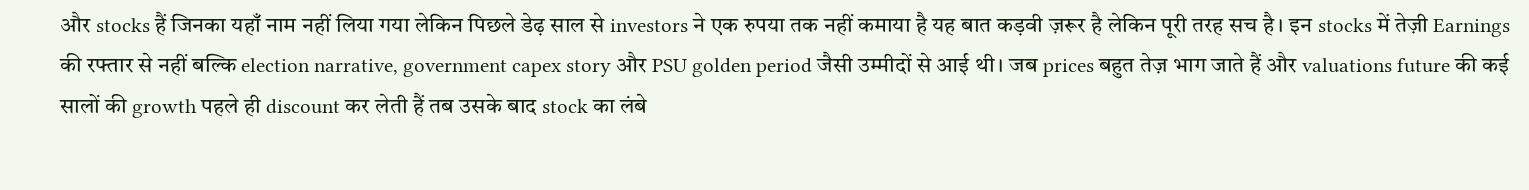और stocks हैं जिनका यहाँ नाम नहीं लिया गया लेकिन पिछले डेढ़ साल से investors ने एक रुपया तक नहीं कमाया है यह बात कड़वी ज़रूर है लेकिन पूरी तरह सच है। इन stocks में तेज़ी Earnings की रफ्तार से नहीं बल्कि election narrative, government capex story और PSU golden period जैसी उम्मीदों से आई थी। जब prices बहुत तेज़ भाग जाते हैं और valuations future की कई सालों की growth पहले ही discount कर लेती हैं तब उसके बाद stock का लंबे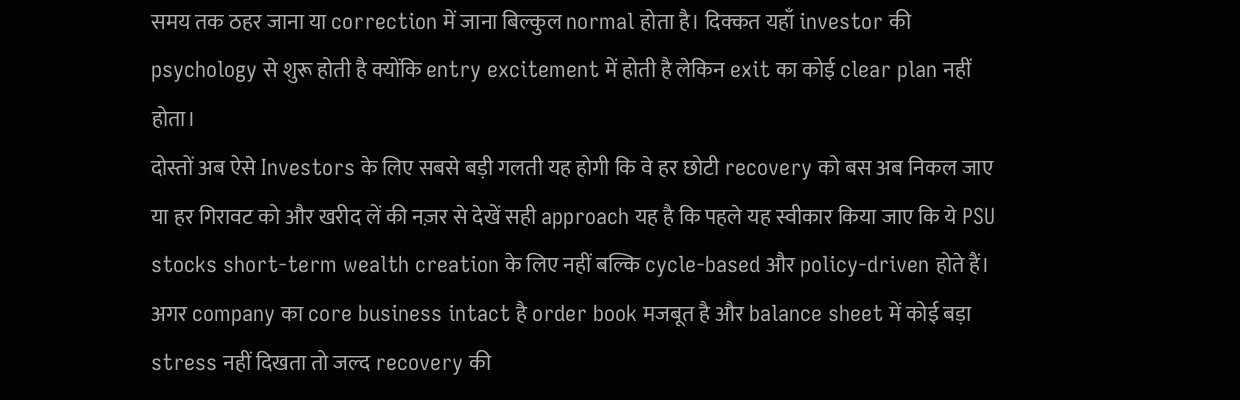समय तक ठहर जाना या correction में जाना बिल्कुल normal होता है। दिक्कत यहाँ investor की psychology से शुरू होती है क्योंकि entry excitement में होती है लेकिन exit का कोई clear plan नहीं होता।
दोस्तों अब ऐसे Investors के लिए सबसे बड़ी गलती यह होगी कि वे हर छोटी recovery को बस अब निकल जाए या हर गिरावट को और खरीद लें की नज़र से देखें सही approach यह है कि पहले यह स्वीकार किया जाए कि ये PSU stocks short-term wealth creation के लिए नहीं बल्कि cycle-based और policy-driven होते हैं। अगर company का core business intact है order book मजबूत है और balance sheet में कोई बड़ा stress नहीं दिखता तो जल्द recovery की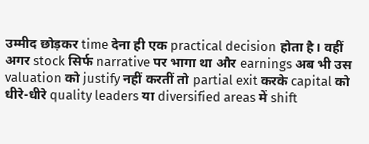उम्मीद छोड़कर time देना ही एक practical decision होता है। वहीं अगर stock सिर्फ narrative पर भागा था और earnings अब भी उस valuation को justify नहीं करतीं तो partial exit करके capital को धीरे-धीरे quality leaders या diversified areas में shift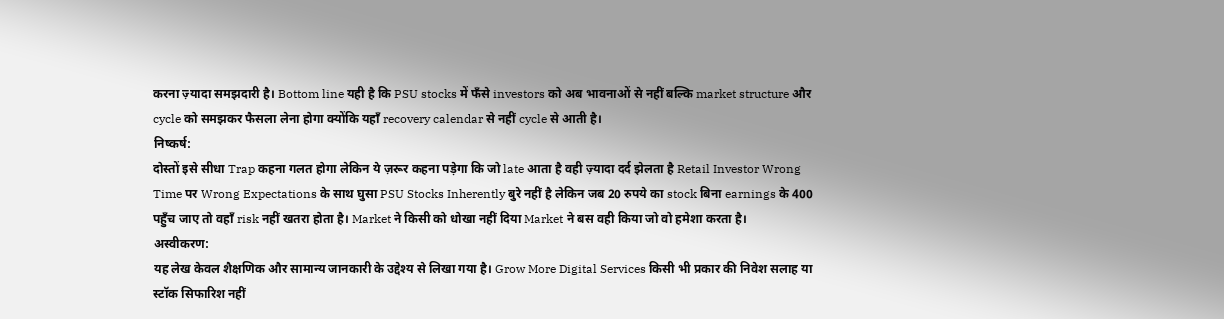करना ज़्यादा समझदारी है। Bottom line यही है कि PSU stocks में फँसे investors को अब भावनाओं से नहीं बल्कि market structure और cycle को समझकर फैसला लेना होगा क्योंकि यहाँ recovery calendar से नहीं cycle से आती है।
निष्कर्ष:
दोस्तों इसे सीधा Trap कहना गलत होगा लेकिन ये ज़रूर कहना पड़ेगा कि जो late आता है वही ज़्यादा दर्द झेलता है Retail Investor Wrong Time पर Wrong Expectations के साथ घुसा PSU Stocks Inherently बुरे नहीं है लेकिन जब 20 रुपये का stock बिना earnings के 400 पहुँच जाए तो वहाँ risk नहीं खतरा होता है। Market ने किसी को धोखा नहीं दिया Market ने बस वही किया जो वो हमेशा करता है।
अस्वीकरण:
यह लेख केवल शैक्षणिक और सामान्य जानकारी के उद्देश्य से लिखा गया है। Grow More Digital Services किसी भी प्रकार की निवेश सलाह या स्टॉक सिफारिश नहीं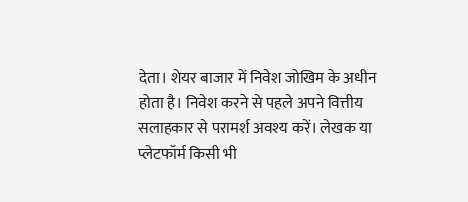देता। शेयर बाजार में निवेश जोखिम के अधीन होता है। निवेश करने से पहले अपने वित्तीय सलाहकार से परामर्श अवश्य करें। लेखक या प्लेटफॉर्म किसी भी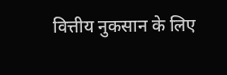वित्तीय नुकसान के लिए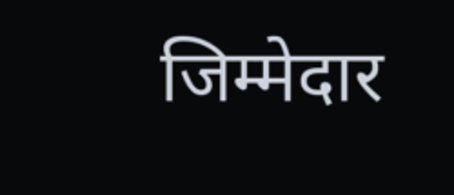जिम्मेदार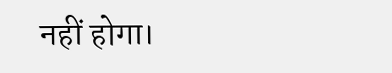नहीं होगा।